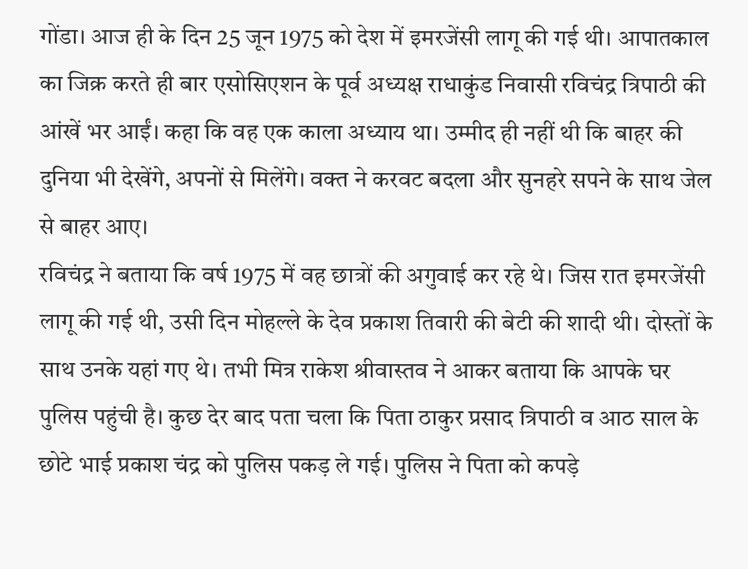गोंडा। आज ही के दिन 25 जून 1975 को देश में इमरजेंसी लागू की गई थी। आपातकाल का जिक्र करते ही बार एसोसिएशन के पूर्व अध्यक्ष राधाकुंड निवासी रविचंद्र त्रिपाठी की आंखें भर आईं। कहा कि वह एक काला अध्याय था। उम्मीद ही नहीं थी कि बाहर की दुनिया भी देखेंगे, अपनों से मिलेंगे। वक्त ने करवट बदला और सुनहरे सपने के साथ जेल से बाहर आए।
रविचंद्र ने बताया कि वर्ष 1975 में वह छात्रों की अगुवाई कर रहे थे। जिस रात इमरजेंसी लागू की गई थी, उसी दिन मोहल्ले के देव प्रकाश तिवारी की बेटी की शादी थी। दोस्तों के साथ उनके यहां गए थे। तभी मित्र राकेश श्रीवास्तव ने आकर बताया कि आपके घर पुलिस पहुंची है। कुछ देर बाद पता चला कि पिता ठाकुर प्रसाद त्रिपाठी व आठ साल के छोटे भाई प्रकाश चंद्र को पुलिस पकड़ ले गई। पुलिस ने पिता को कपड़े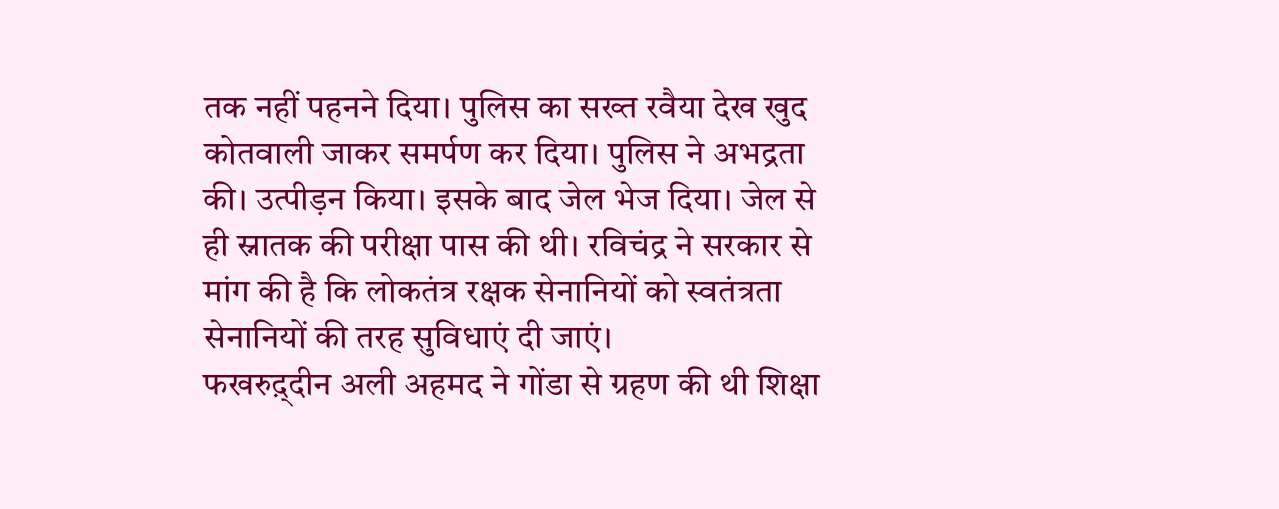तक नहीं पहनने दिया। पुलिस का सख्त रवैया देख खुद कोतवाली जाकर समर्पण कर दिया। पुलिस ने अभद्रता की। उत्पीड़न किया। इसके बाद जेल भेज दिया। जेल से ही स्नातक की परीक्षा पास की थी। रविचंद्र ने सरकार से मांग की है कि लोकतंत्र रक्षक सेनानियों को स्वतंत्रता सेनानियों की तरह सुविधाएं दी जाएं।
फखरुद़्दीन अली अहमद ने गोंडा से ग्रहण की थी शिक्षा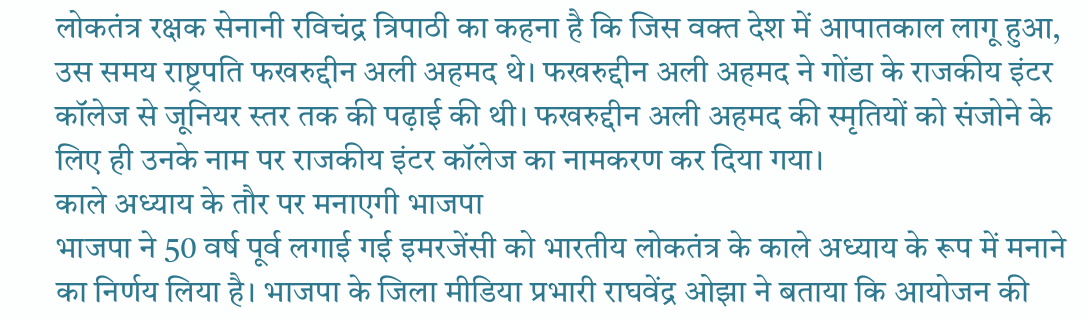लोकतंत्र रक्षक सेनानी रविचंद्र त्रिपाठी का कहना है कि जिस वक्त देश में आपातकाल लागू हुआ, उस समय राष्ट्रपति फखरुद्दीन अली अहमद थे। फखरुद्दीन अली अहमद ने गोंडा के राजकीय इंटर कॉलेज से जूनियर स्तर तक की पढ़ाई की थी। फखरुद्दीन अली अहमद की स्मृतियों को संजोने के लिए ही उनके नाम पर राजकीय इंटर कॉलेज का नामकरण कर दिया गया।
काले अध्याय के तौर पर मनाएगी भाजपा
भाजपा ने 50 वर्ष पूर्व लगाई गई इमरजेंसी को भारतीय लोकतंत्र के काले अध्याय के रूप में मनाने का निर्णय लिया है। भाजपा के जिला मीडिया प्रभारी राघवेंद्र ओझा ने बताया कि आयोजन की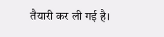तैयारी कर ली गई है।